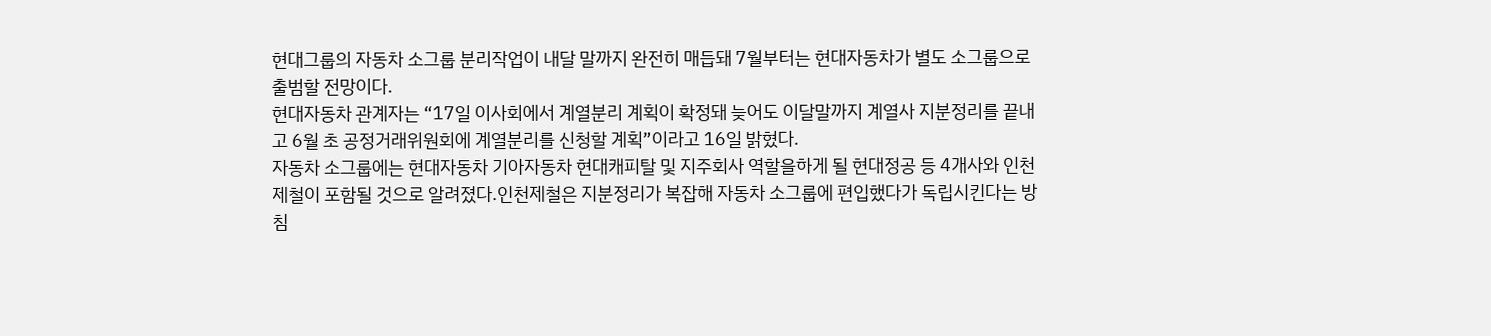현대그룹의 자동차 소그룹 분리작업이 내달 말까지 완전히 매듭돼 7월부터는 현대자동차가 별도 소그룹으로 출범할 전망이다.
현대자동차 관계자는 “17일 이사회에서 계열분리 계획이 확정돼 늦어도 이달말까지 계열사 지분정리를 끝내고 6월 초 공정거래위원회에 계열분리를 신청할 계획”이라고 16일 밝혔다.
자동차 소그룹에는 현대자동차 기아자동차 현대캐피탈 및 지주회사 역할을하게 될 현대정공 등 4개사와 인천제철이 포함될 것으로 알려졌다.인천제철은 지분정리가 복잡해 자동차 소그룹에 편입했다가 독립시킨다는 방침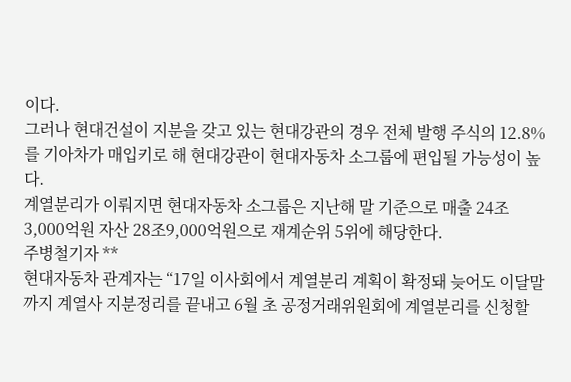이다.
그러나 현대건설이 지분을 갖고 있는 현대강관의 경우 전체 발행 주식의 12.8%를 기아차가 매입키로 해 현대강관이 현대자동차 소그룹에 편입될 가능성이 높다.
계열분리가 이뤄지면 현대자동차 소그룹은 지난해 말 기준으로 매출 24조3,000억원 자산 28조9,000억원으로 재계순위 5위에 해당한다.
주병철기자 **
현대자동차 관계자는 “17일 이사회에서 계열분리 계획이 확정돼 늦어도 이달말까지 계열사 지분정리를 끝내고 6월 초 공정거래위원회에 계열분리를 신청할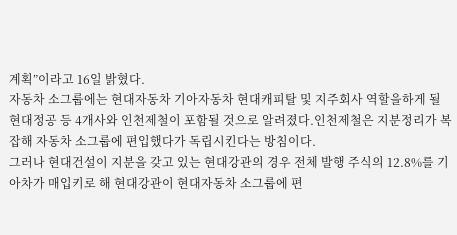계획”이라고 16일 밝혔다.
자동차 소그룹에는 현대자동차 기아자동차 현대캐피탈 및 지주회사 역할을하게 될 현대정공 등 4개사와 인천제철이 포함될 것으로 알려졌다.인천제철은 지분정리가 복잡해 자동차 소그룹에 편입했다가 독립시킨다는 방침이다.
그러나 현대건설이 지분을 갖고 있는 현대강관의 경우 전체 발행 주식의 12.8%를 기아차가 매입키로 해 현대강관이 현대자동차 소그룹에 편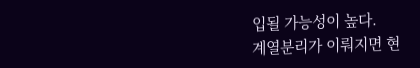입될 가능성이 높다.
계열분리가 이뤄지면 현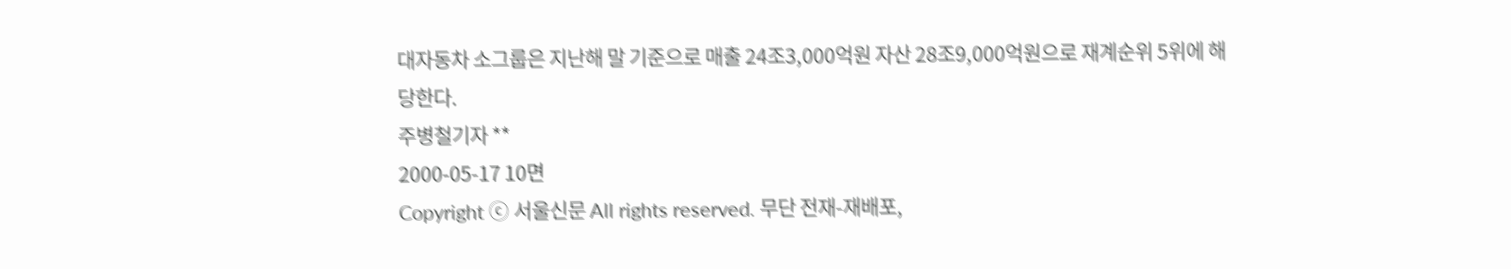대자동차 소그룹은 지난해 말 기준으로 매출 24조3,000억원 자산 28조9,000억원으로 재계순위 5위에 해당한다.
주병철기자 **
2000-05-17 10면
Copyright ⓒ 서울신문 All rights reserved. 무단 전재-재배포,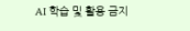AI 학습 및 활용 금지